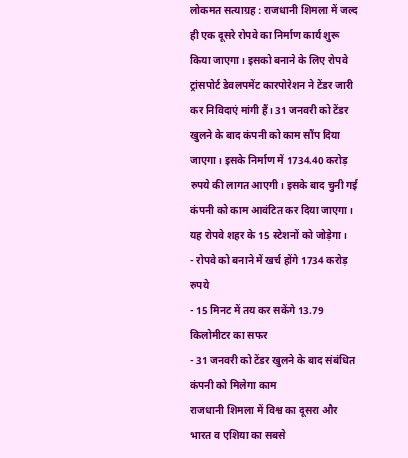लोकमत सत्याग्रह : राजधानी शिमला में जल्द ही एक दूसरे रोपवे का निर्माण कार्य शुरू किया जाएगा। इसको बनाने के लिए रोपवे ट्रांसपोर्ट डेवलपमेंट कारपोरेशन ने टेंडर जारी कर निविदाएं मांगी हैं। 31 जनवरी को टेंडर खुलने के बाद कंपनी को काम सौंप दिया जाएगा। इसके निर्माण में 1734.40 करोड़ रुपये की लागत आएगी। इसके बाद चुनी गई कंपनी को काम आवंटित कर दिया जाएगा। यह रोपवे शहर के 15 स्टेशनों को जोड़ेगा।
- रोपवे को बनाने में खर्च होंगे 1734 करोड़ रुपये
- 15 मिनट में तय कर सकेंगे 13.79 किलोमीटर का सफर
- 31 जनवरी को टेंडर खुलने के बाद संबंधित कंपनी को मिलेगा काम
राजधानी शिमला में विश्व का दूसरा और भारत व एशिया का सबसे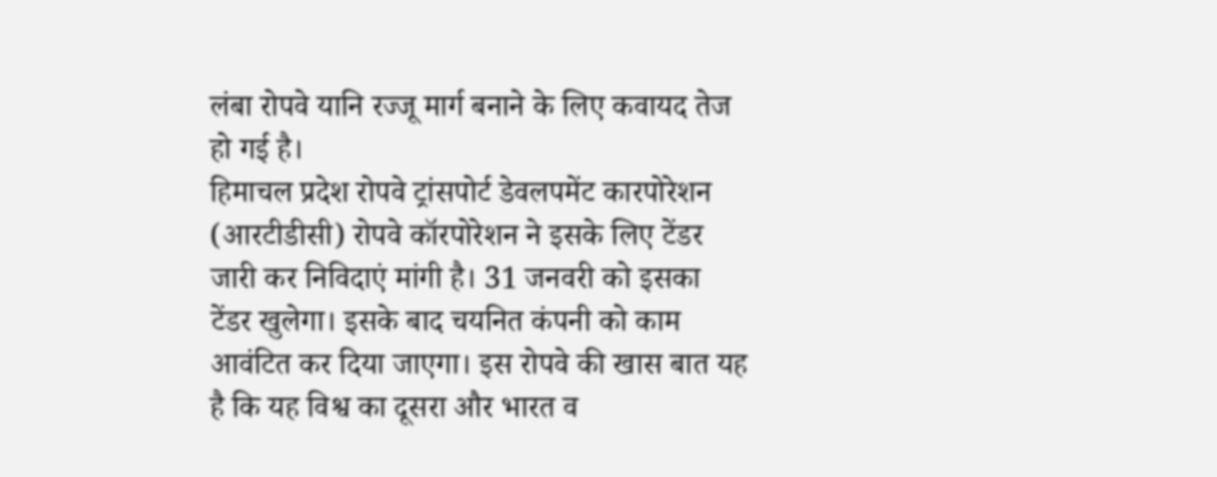लंबा रोपवे यानि रज्जू मार्ग बनाने के लिए कवायद तेज हो गई है।
हिमाचल प्रदेश रोपवे ट्रांसपोर्ट डेवलपमेंट कारपोरेशन (आरटीडीसी) रोपवे कॉरपोरेशन ने इसके लिए टेंडर जारी कर निविदाएं मांगी है। 31 जनवरी को इसका टेंडर खुलेगा। इसके बाद चयनित कंपनी को काम आवंटित कर दिया जाएगा। इस रोपवे की खास बात यह है कि यह विश्व का दूसरा और भारत व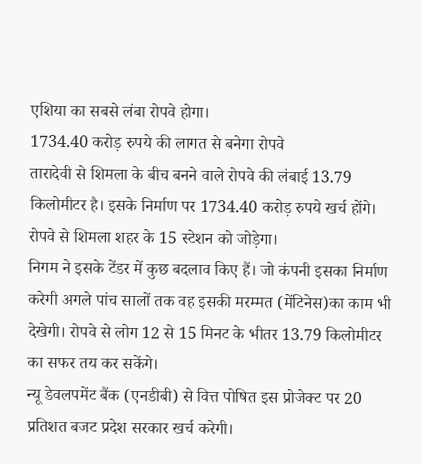एशिया का सबसे लंबा रोपवे होगा।
1734.40 करोड़ रुपये की लागत से बनेगा रोपवे
तारादेवी से शिमला के बीच बनने वाले रोपवे की लंबाई 13.79 किलोमीटर है। इसके निर्माण पर 1734.40 करोड़ रुपये खर्च होंगे। रोपवे से शिमला शहर के 15 स्टेशन को जोड़ेगा।
निगम ने इसके टेंडर में कुछ बदलाव किए हैं। जो कंपनी इसका निर्माण करेगी अगले पांच सालों तक वह इसकी मरम्मत (मेंटिनेस)का काम भी देखेगी। रोपवे से लोग 12 से 15 मिनट के भीतर 13.79 किलोमीटर का सफर तय कर सकेंगे।
न्यू डेवलपमेंट बैंक (एनडीबी) से वित्त पोषित इस प्रोजेक्ट पर 20 प्रतिशत बजट प्रदेश सरकार खर्च करेगी।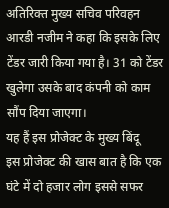अतिरिक्त मुख्य सचिव परिवहन आरडी नजीम ने कहा कि इसके लिए टेंडर जारी किया गया है। 31 को टेंडर खुलेगा उसके बाद कंपनी को काम सौंप दिया जाएगा।
यह हैं इस प्रोजेक्ट के मुख्य बिंदू
इस प्रोजेक्ट की खास बात है कि एक घंटे में दो हजार लोग इससे सफर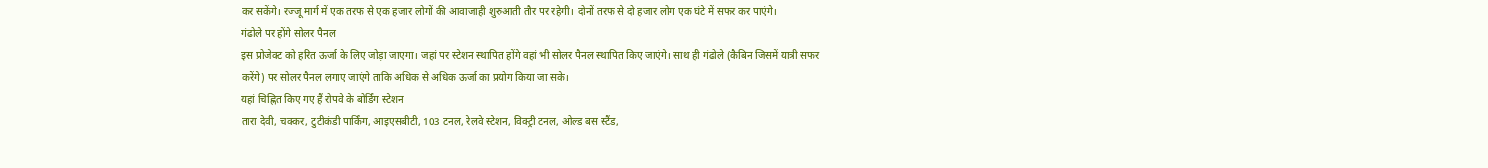कर सकेंगे। रज्जू मार्ग में एक तरफ से एक हजार लोगों की आवाजाही शुरुआती तौर पर रहेगी। दोनों तरफ से दो हजार लोग एक घंटे में सफर कर पाएंगे।
गंढोले पर होंगे सोलर पैनल
इस प्रोजेक्ट को हरित ऊर्जा के लिए जोड़ा जाएगा। जहां पर स्टेशन स्थापित होंगे वहां भी सोलर पैनल स्थापित किए जाएंगे। साथ ही गंढोले (कैबिन जिसमें यात्री सफर करेंगे) पर सोलर पैनल लगाए जाएंगे ताकि अधिक से अधिक ऊर्जा का प्रयोग किया जा सके।
यहां चिह्नित किए गए हैं रोपवे के बोर्डिंग स्टेशन
तारा देवी, चक्कर, टुटीकंडी पार्किंग, आइएसबीटी, 103 टनल, रेलवे स्टेशन, विक्ट्री टनल, ओल्ड बस स्टैंड,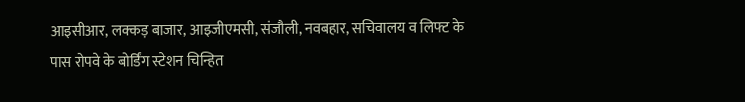आइसीआर, लक्कड़ बाजार, आइजीएमसी, संजौली, नवबहार, सचिवालय व लिफ्ट के पास रोपवे के बोर्डिंग स्टेशन चिन्हित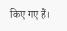किए गए हैं।